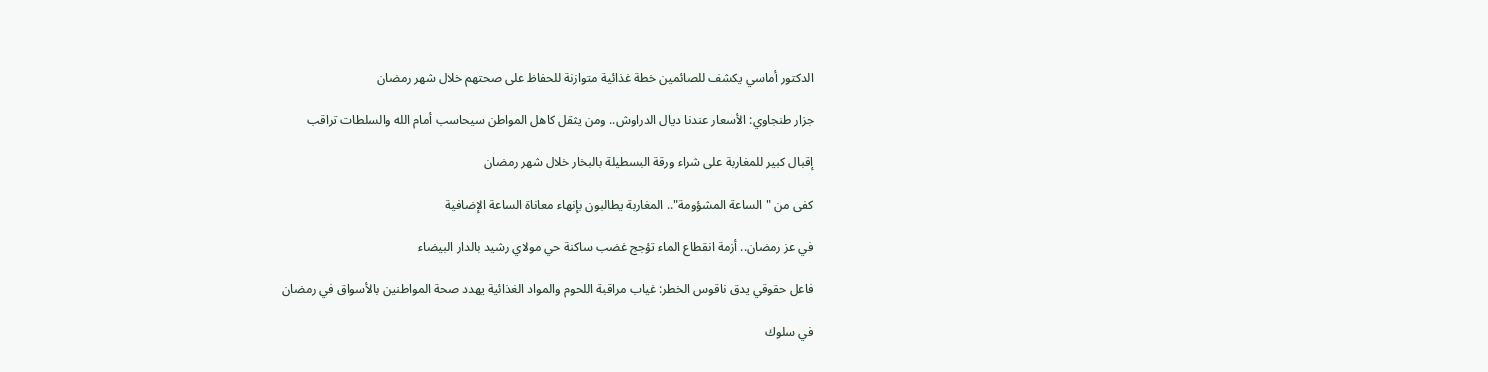الدكتور أماسي يكشف للصائمين خطة غذائية متوازنة للحفاظ على صحتهم خلال شهر رمضان

جزار طنجاوي: الأسعار عندنا ديال الدراوش.. ومن يثقل كاهل المواطن سيحاسب أمام الله والسلطات تراقب

إقبال كبير للمغاربة على شراء ورقة البسطيلة بالبخار خلال شهر رمضان

كفى من "الساعة المشؤومة".. المغاربة يطالبون بإنهاء معاناة الساعة الإضافية

في عز رمضان.. أزمة انقطاع الماء تؤجج غضب ساكنة حي مولاي رشيد بالدار البيضاء

فاعل حقوقي يدق ناقوس الخطر: غياب مراقبة اللحوم والمواد الغذائية يهدد صحة المواطنين بالأسواق في رمضان

في سلوك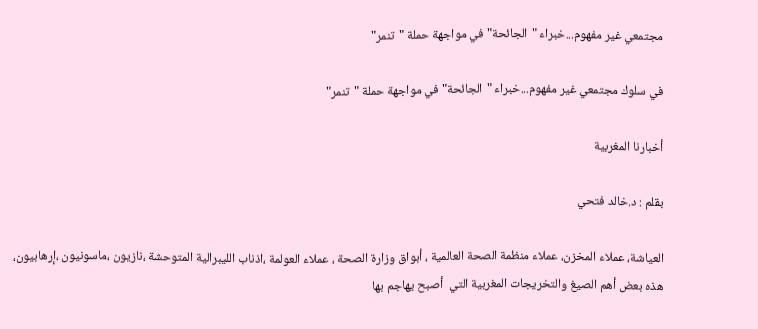مجتمعي غير مفهوم...خبراء "الجائحة" في مواجهة حملة "تنمر"

في سلوك مجتمعي غير مفهوم...خبراء "الجائحة" في مواجهة حملة "تنمر"

أخبارنا المغربية

بقلم : د.خالد فتحي

العياشة، عملاء المخزن، عملاء منظمة الصحة العالمية ، أبواق وزارة الصحة ، عملاء العولمة ،اذناب الليبرالية المتوحشة ،نازيون ،ماسونيون ،إرهابيون، هذه بعض أهم الصيغ والتخريجات المغربية التي  أصبح يهاجم بها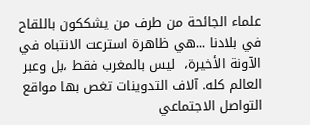علماء الجائحة من طرف من يشككون باللقاح في بلادنا ...هي ظاهرة استرعت الانتباه في الآونة الأخيرة،  ليس بالمغرب فقط ،بل وعبر العالم كله. آلاف التدوينات تغص بها مواقع التواصل الاجتماعي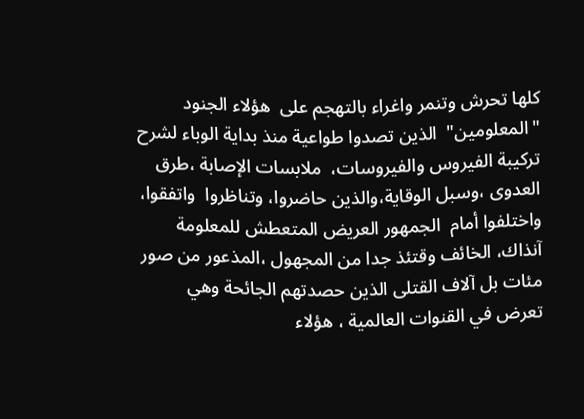كلها تحرش وتنمر واغراء بالتهجم على  هؤلاء الجنود "المعلومين"  الذين تصدوا طواعية منذ بداية الوباء لشرح تركيبة الفيروس والفيروسات،  ملابسات الإصابة ،طرق العدوى ،وسبل الوقاية،والذين حاضروا، وتناظروا  واتفقوا، واختلفوا أمام  الجمهور العريض المتعطش للمعلومة آنذاك، الخائف وقتئذ جدا من المجهول ،المذعور من صور مئات بل آلاف القتلى الذين حصدتهم الجائحة وهي تعرض في القنوات العالمية ، هؤلاء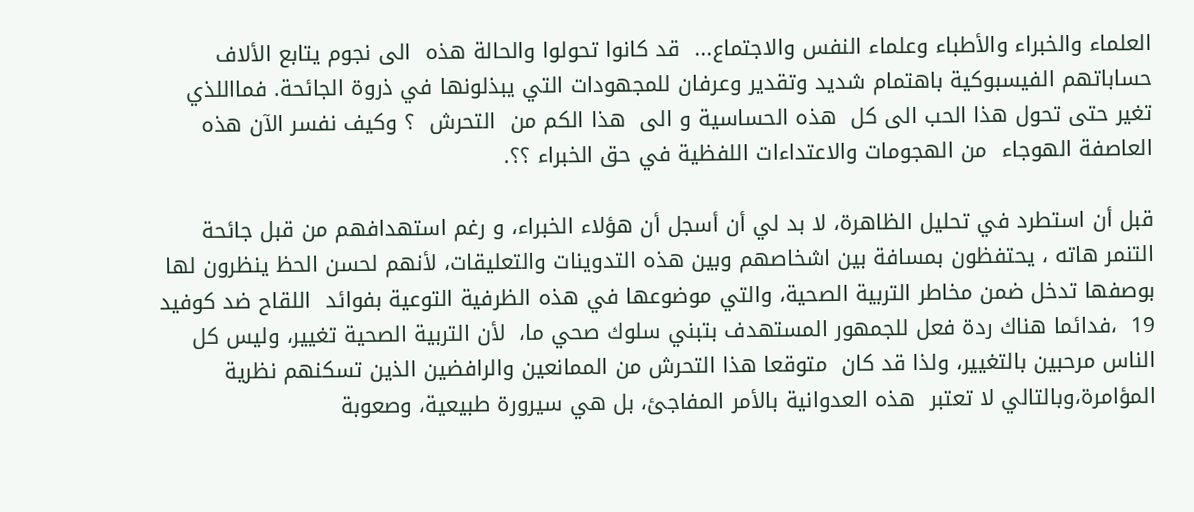العلماء والخبراء والأطباء وعلماء النفس والاجتماع...  قد كانوا تحولوا والحالة هذه  الى نجوم يتابع الألاف  حساباتهم الفيسبوكية باهتمام شديد وتقدير وعرفان للمجهودات التي يبذلونها في ذروة الجائحة. فمااللذي تغير حتى تحول هذا الحب الى كل  هذه الحساسية و الى  هذا الكم من  التحرش  ؟ وكيف نفسر الآن هذه العاصفة الهوجاء  من الهجومات والاعتداءات اللفظية في حق الخبراء ؟؟.

قبل أن استطرد في تحليل الظاهرة، لا بد لي أن أسجل أن هؤلاء الخبراء، و رغم استهدافهم من قبل جائحة التنمر هاته ، يحتفظون بمسافة بين اشخاصهم وبين هذه التدوينات والتعليقات، لأنهم لحسن الحظ ينظرون لها  بوصفها تدخل ضمن مخاطر التربية الصحية، والتي موضوعها في هذه الظرفية التوعية بفوائد  اللقاح ضد كوفيد 19  ،فدائما هناك ردة فعل للجمهور المستهدف بتبني سلوك صحي ما،  لأن التربية الصحية تغيير، وليس كل الناس مرحبين بالتغيير، ولذا قد كان  متوقعا هذا التحرش من الممانعين والرافضين الذين تسكنهم نظرية المؤامرة،وبالتالي لا تعتبر  هذه العدوانية بالأمر المفاجئ، بل هي سيرورة طبيعية، وصعوبة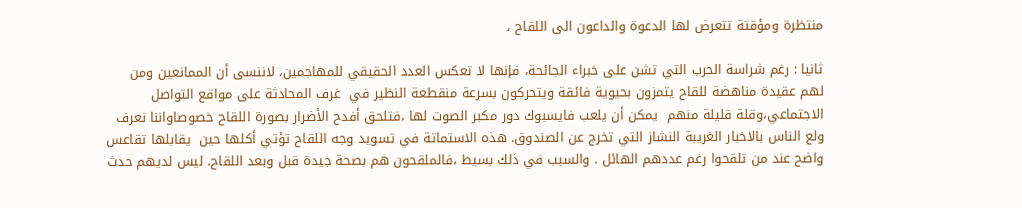منتظرة ومؤقتة تتعرض لها الدعوة والداعون الى اللقاح ،

ثانيا : رغم شراسة الحرب التي تشن على خبراء الجائحة، فإنها لا تعكس العدد الحقيقي للمهاجمين، لاننسى أن الممانعين ومن لهم عقيدة مناهضة للقاح يتمزون بحيوية فائقة ويتحركون بسرعة منقطعة النظير في  غرف المحادثة على مواقع التواصل الاجتماعي،وقلة قليلة منهم  يمكن أن يلعب فايسبوك دور مكبر الصوت لها ،فتلحق أفدح الأضرار بصورة اللقاح خصوصاواننا نعرف ولع الناس بالاخبار الغريبة النشاز التي تخرج عن الصندوق. هذه الاستماتة في تسويد وجه اللقاح تؤتي أكلها حين  يقابلها تقاعس واضح عند من تلقحوا رغم عددهم الهائل . والسبب في ذلك بسيط ،فالملقحون هم بصحة جيدة قبل وبعد اللقاح. ليس لديهم حدث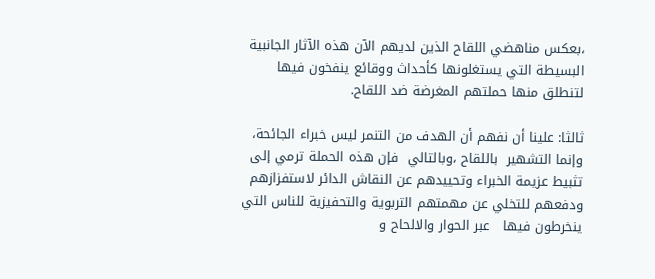،بعكس مناهضي اللقاح الذين لديهم الآن هذه الآثار الجانبية البسيطة التي يستغلونها كأحداث ووقائع ينفخون فيها لتنطلق منها حملتهم المغرضة ضد اللقاح.

ثالثا: علينا أن نفهم أن الهدف من التنمر ليس خبراء الجائحة، وإنما التشهير  باللقاح ،وبالتالي  فإن هذه الحملة ترمي إلى تثبيط عزيمة الخبراء وتحييدهم عن النقاش الدائر لاستفزازهم ودفعهم للتخلي عن مهمتهم التربوية والتحفيزية للناس التي ينخرطون فيها   عبر الحوار والالحاح و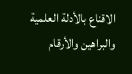الاقناع بالأدلة العلمية والبراهين والأرقام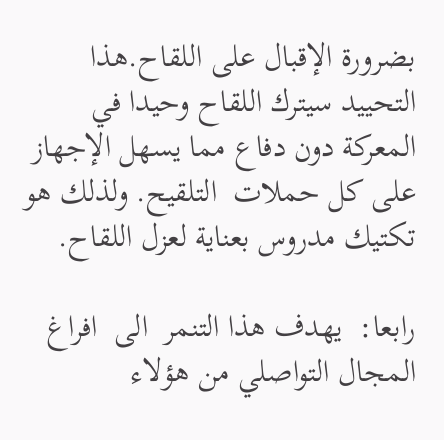بضرورة الإقبال على اللقاح.هذا التحييد سيترك اللقاح وحيدا في المعركة دون دفاع مما يسهل الإجهاز على كل حملات  التلقيح. ولذلك هو تكتيك مدروس بعناية لعزل اللقاح.

رابعا:  يهدف هذا التنمر  الى  افراغ المجال التواصلي من هؤلاء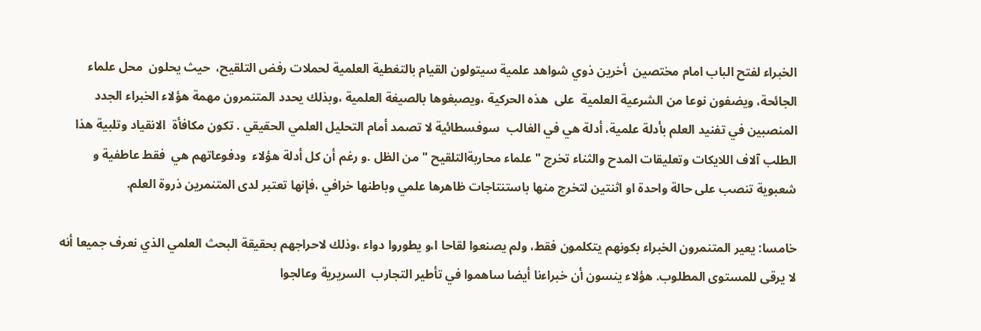الخبراء لفتح الباب امام مختصين  أخرين ذوي شواهد علمية سيتولون القيام بالتغطية العلمية لحملات رفض التلقيح،  حيث يحلون  محل علماء الجائحة، ويضفون نوعا من الشرعية العلمية  على  هذه الحركية ،ويصبغوها بالصيغة العلمية ،وبذلك يحدد المتنمرون مهمة هؤلاء الخبراء الجدد المنصبين في تفنيد العلم بأدلة علمية، أدلة هي في الغالب  سوفسطائية لا تصمد أمام التحليل العلمي الحقيقي . تكون مكافأة  الانقياد وتلبية هذا الطلب آلاف اللايكات وتعليقات المدح والثناء تخرج " علماء محاربةالتلقيح " من الظل .و رغم أن كل أدلة هؤلاء  ودفوعاتهم هي  فقط عاطفية و شعبوية تنصب على حالة واحدة او اثنتين لتخرج منها باستنتاجات ظاهرها علمي وباطنها خرافي ،فإنها تعتبر لدى المتنمرين ذروة العلم.

خامسا: يعير المتنمرون الخبراء بكونهم يتكلمون فقط، ولم يصنعوا لقاحا ا،و يطوروا دواء ،وذلك لاحراجهم بحقيقة البحث العلمي الذي نعرف جميعا أنه لا يرقى للمستوى المطلوب. هؤلاء ينسون أن خبراءنا أيضا ساهموا في تأطير التجارب  السريرية وعالجوا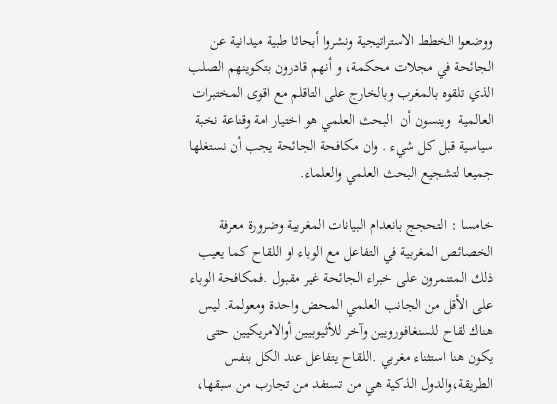ووضعوا الخطط الاستراتيجية ونشروا أبحاثا طبية ميدانية عن الجائحة في مجلات محكمة، و أنهم قادرون بتكوينهم الصلب  الذي تلقوه بالمغرب وبالخارج على التاقلم مع اقوى المختبرات العالمية  وينسون أن  البحث العلمي هو اختيار امة وقناعة نخبة سياسية قبل كل شيء . وان مكافحة الجائحة يجب أن نستغلها جميعا لتشجيع البحث العلمي والعلماء.

خامسا : التحجج بانعدام البيانات المغربية وضرورة معرفة الخصائص المغربية في التفاعل مع الوباء او اللقاح كما يعيب ذلك المتنمرون على خبراء الجائحة غير مقبول .فمكافحة الوباء على الأقل من الجانب العلمي المحض واحدة ومعولمة. ليس هناك لقاح للسنغافورويين وآخر للأثيوبيين أوالامريكيين حتى يكون هنا استثناء مغربي .اللقاح يتفاعل عند الكل بنفس الطريقة،والدول الذكية هي من تستفد من تجارب من سبقها،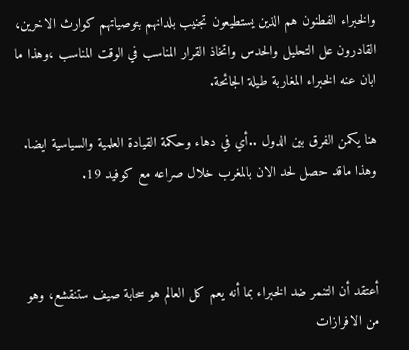والخبراء الفطنون هم الذين يستطيعون تجنيب بلدانهم بتوصياتهم كوارث الاخرين، القادرون عل التحليل والحدس واتخاذ القرار المناسب في الوقت المناسب ،وهذا ما ابان عنه الخبراء المغاربة طيلة الجائحة.

هنا يكمن الفرق بين الدول ..أي في دهاء وحكمة القيادة العلمية والسياسية ايضا. وهذا ماقد حصل لحد الان بالمغرب خلال صراعه مع كوفيد 19.



أعتقد أن التنمر ضد الخبراء بما أنه يعم كل العالم هو سحابة صيف ستنقشع، وهو من الافرازات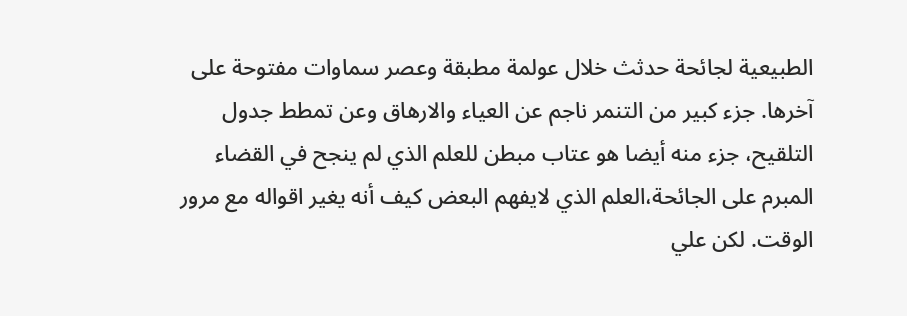الطبيعية لجائحة حدثث خلال عولمة مطبقة وعصر سماوات مفتوحة على آخرها. جزء كبير من التنمر ناجم عن العياء والارهاق وعن تمطط جدول التلقيح، جزء منه أيضا هو عتاب مبطن للعلم الذي لم ينجح في القضاء المبرم على الجائحة،العلم الذي لايفهم البعض كيف أنه يغير اقواله مع مرور الوقت. لكن علي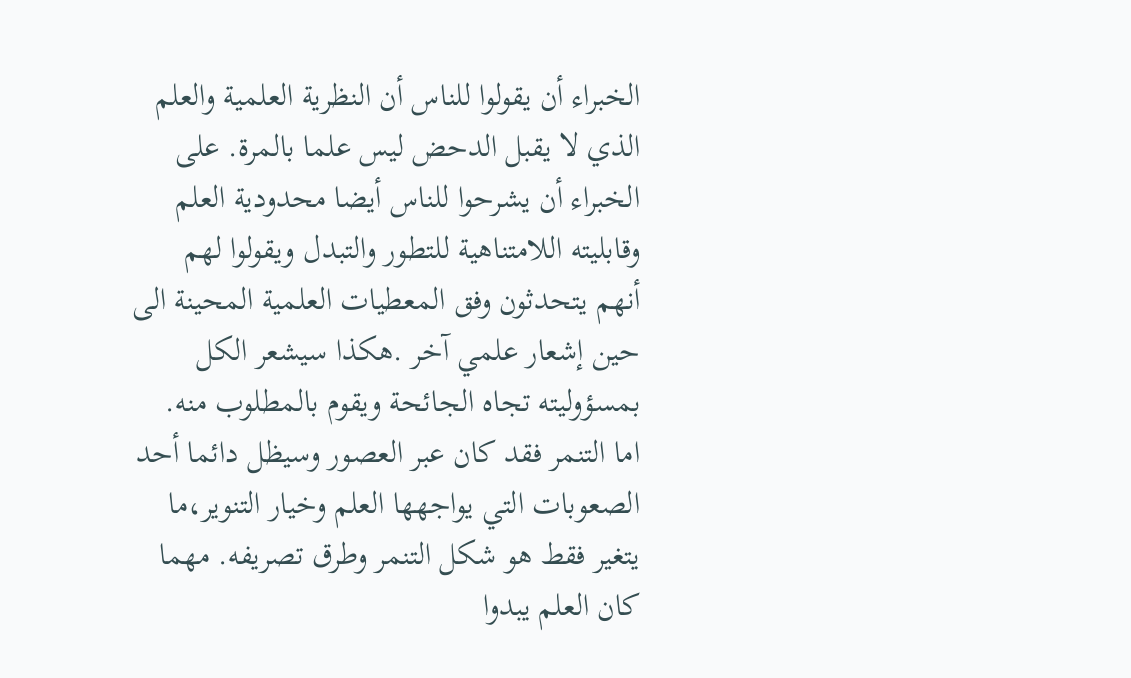الخبراء أن يقولوا للناس أن النظرية العلمية والعلم الذي لا يقبل الدحض ليس علما بالمرة. على الخبراء أن يشرحوا للناس أيضا محدودية العلم وقابليته اللامتناهية للتطور والتبدل ويقولوا لهم أنهم يتحدثون وفق المعطيات العلمية المحينة الى حين إشعار علمي آخر .هكذا سيشعر الكل بمسؤوليته تجاه الجائحة ويقوم بالمطلوب منه. اما التنمر فقد كان عبر العصور وسيظل دائما أحد الصعوبات التي يواجهها العلم وخيار التنوير،ما يتغير فقط هو شكل التنمر وطرق تصريفه. مهما كان العلم يبدوا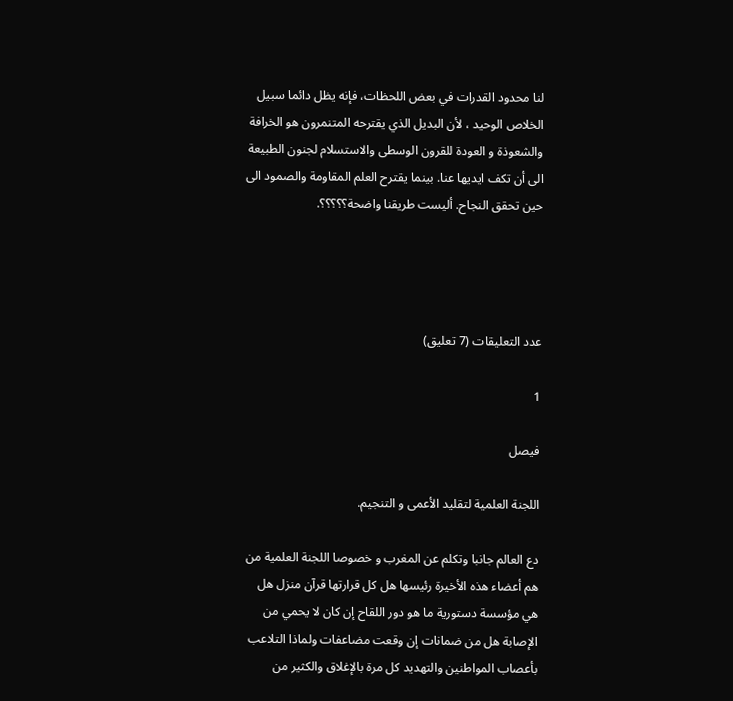لنا محدود القدرات في بعض اللحظات، فإنه يظل دائما سبيل الخلاص الوحيد ، لأن البديل الذي يقترحه المتنمرون هو الخرافة والشعوذة و العودة للقرون الوسطى والاستسلام لجنون الطبيعة الى أن تكف ايديها عنا. بينما يقترح العلم المقاومة والصمود الى حين تحقق النجاح. أليست طريقنا واضحة؟؟؟؟؟.




عدد التعليقات (7 تعليق)

1

فيصل

اللجنة العلمية لتقليد الأعمى و التنجيم.

دع العالم جانبا وتكلم عن المغرب و خصوصا اللجنة العلمية من هم أعضاء هذه الأخيرة رئيسها هل كل قرارتها قرآن منزل هل هي مؤسسة دستورية ما هو دور اللقاح إن كان لا يحمي من الإصابة هل من ضمانات إن وقعت مضاعفات ولماذا التلاعب بأعصاب المواطنين والتهديد كل مرة بالإغلاق والكثير من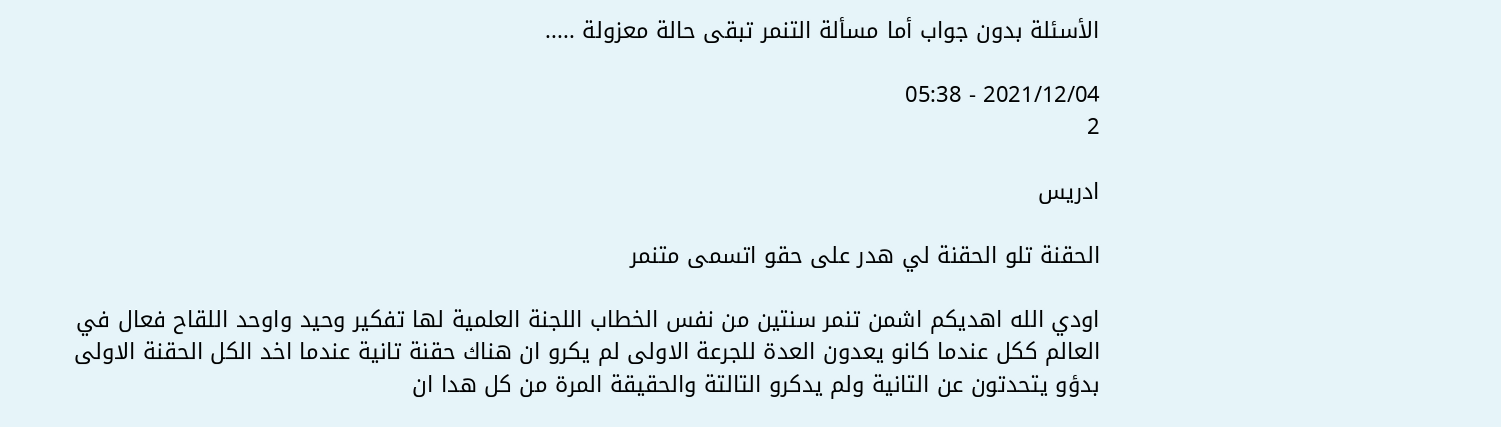الأسئلة بدون جواب أما مسألة التنمر تبقى حالة معزولة .....

2021/12/04 - 05:38
2

ادريس

الحقنة تلو الحقنة لي هدر على حقو اتسمى متنمر

اودي الله اهديكم اشمن تنمر سنتين من نفس الخطاب اللجنة العلمية لها تفكير وحيد واوحد اللقاح فعال في العالم ككل عندما كانو يعدون العدة للجرعة الاولى لم يكرو ان هناك حقنة تانية عندما اخد الكل الحقنة الاولى بدؤو يتحدتون عن التانية ولم يدكرو التالتة والحقيقة المرة من كل هدا ان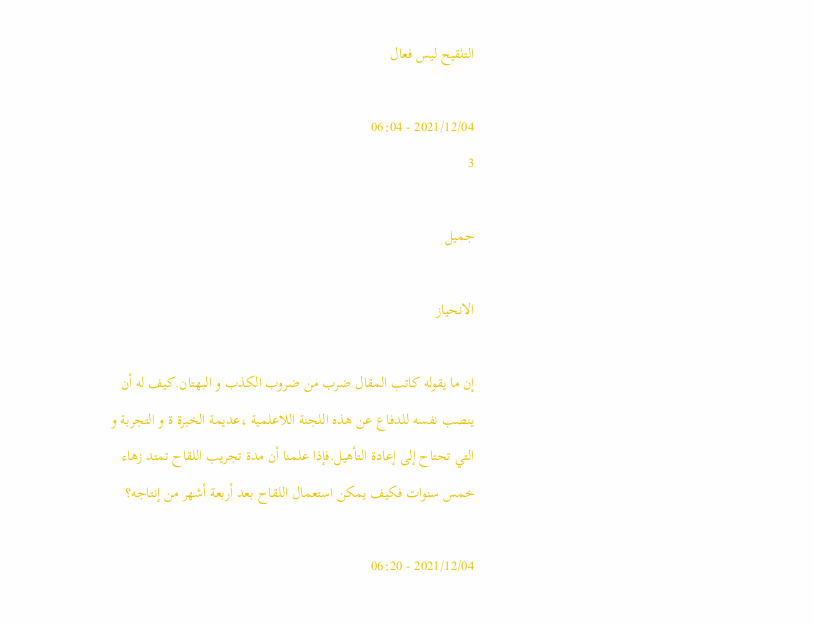التلقيح ليس فعال

2021/12/04 - 06:04
3

جميل

الانحياز

إن ما يقوله كاتب المقال ضرب من ضروب الكذب و البهتان.كيف له أن ينصب نفسه للدفاع عن هذه اللجنة اللاعلمية ،عديمة الخبرة ة و التجربة و التي تحتاح إلى إعادة التأهيل.فإذا علمنا أن مدة تجريب اللقاح تمتد زهاء خمس سنوات فكيف يمكن استعمال اللقاح بعد أربعة أشهر من إنتاجه؟

2021/12/04 - 06:20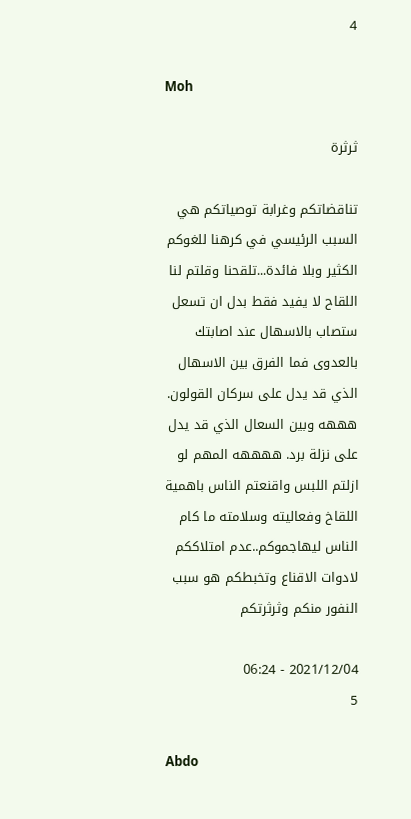4

Moh

ثرثرة

تناقضاتكم وغرابة توصياتكم هي السبب الرئيسي في كرهنا للغوكم الكثير وبلا فائدة...تلقحنا وقلتم لنا اللقاح لا يفيد فقط بدل ان تسعل ستصاب بالاسهال عند اصابتك بالعدوى فما الفرق بين الاسهال الذي قد يدل على سركان القولون. هههه وبين السعال الذي قد يدل على نزلة برد. ههههه المهم لو ازلتم اللبس واقنعتم الناس باهمية اللقاخ وفعاليته وسلامته ما كام الناس ليهاجموكم..عدم امتلاككم لادوات الاقناع وتخبطكم هو سبب النفور منكم وثرثرتكم

2021/12/04 - 06:24
5

Abdo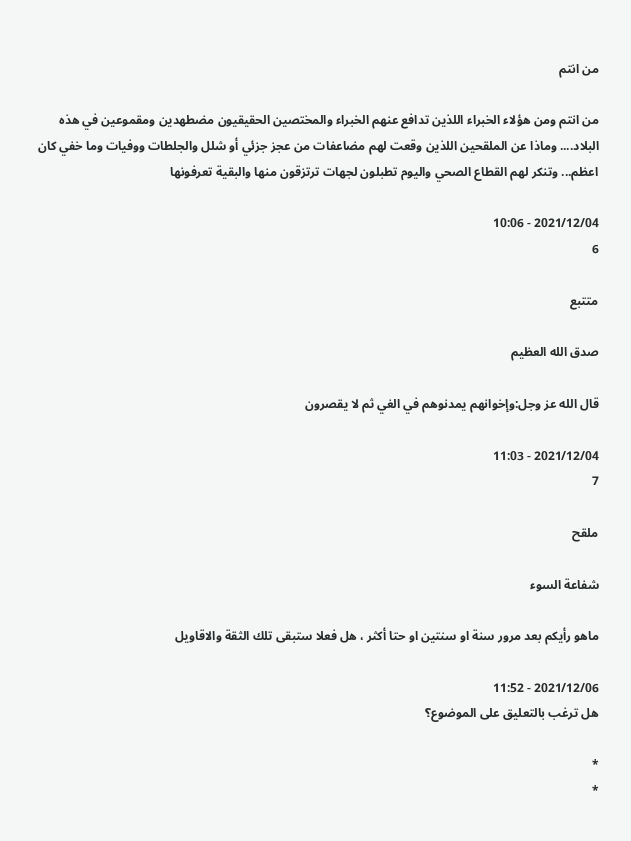من انتم

من انتم ومن هؤلاء الخبراء اللذين تدافع عنهم الخبراء والمختصين الحقيقيون مضطهدين ومقموعين في هذه البلاد.... وماذا عن الملقحين اللذين وقعت لهم مضاعفات من عجز جزئي أو شلل والجلطات ووفيات وما خفي كان اعظم... وتنكر لهم القطاع الصحي واليوم تطبلون لجهات ترتزقون منها والبقية تعرفونها

2021/12/04 - 10:06
6

متتبع

صدق الله العظيم

قال الله عز وجل:وإخوانهم يمدنوهم في الغي ثم لا يقصرون

2021/12/04 - 11:03
7

ملقح

شفاعة السوء

ماهو رأيكم بعد مرور سنة او سنتين او حتا أكثر ، هل فعلا ستبقى تلك الثقة والاقاويل

2021/12/06 - 11:52
هل ترغب بالتعليق على الموضوع؟

*
*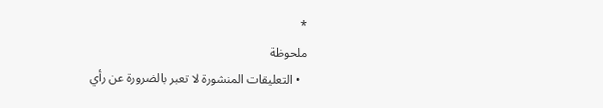*
ملحوظة
  • التعليقات المنشورة لا تعبر بالضرورة عن رأي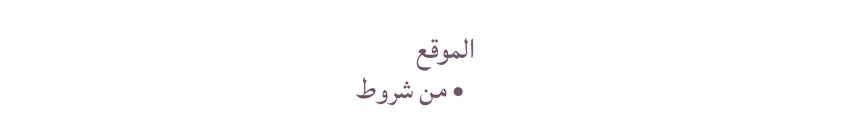الموقع
  • من شروط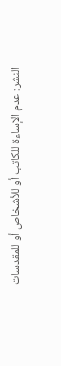النشر: عدم الإساءة للكاتب أو للأشخاص أو للمقدسات